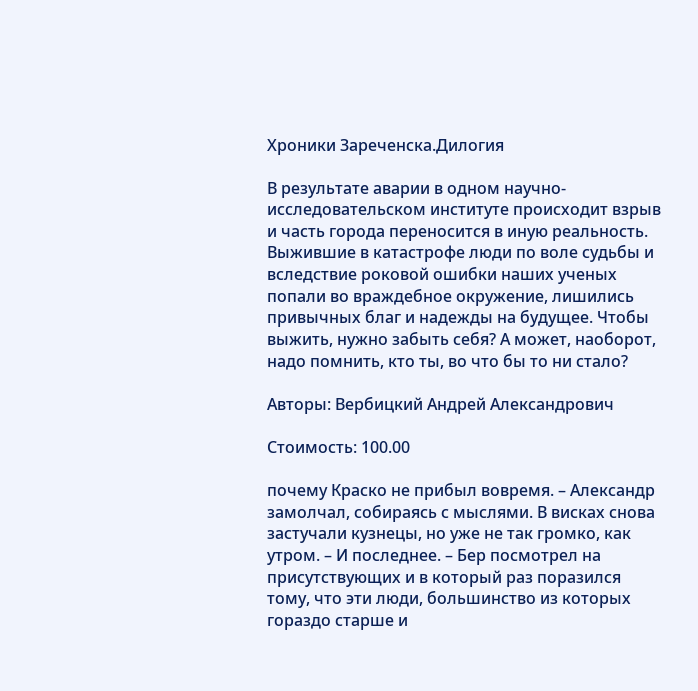Хроники Зареченска.Дилогия

В результате аварии в одном научно-исследовательском институте происходит взрыв и часть города переносится в иную реальность. Выжившие в катастрофе люди по воле судьбы и вследствие роковой ошибки наших ученых попали во враждебное окружение, лишились привычных благ и надежды на будущее. Чтобы выжить, нужно забыть себя? А может, наоборот, надо помнить, кто ты, во что бы то ни стало?

Авторы: Вербицкий Андрей Александрович

Стоимость: 100.00

почему Краско не прибыл вовремя. – Александр замолчал, собираясь с мыслями. В висках снова застучали кузнецы, но уже не так громко, как утром. – И последнее. – Бер посмотрел на присутствующих и в который раз поразился тому, что эти люди, большинство из которых гораздо старше и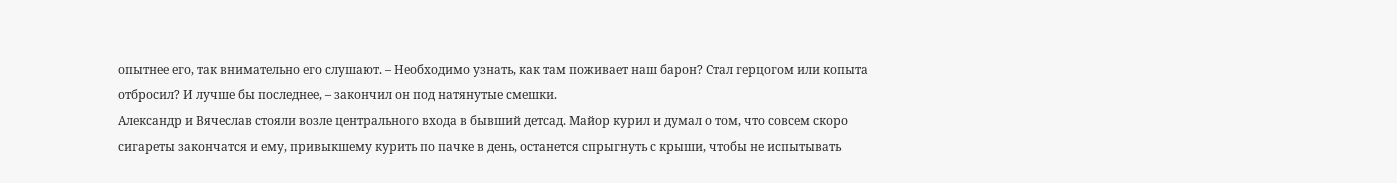опытнее его, так внимательно его слушают. – Необходимо узнать, как там поживает наш барон? Стал герцогом или копыта отбросил? И лучше бы последнее, – закончил он под натянутые смешки.
Александр и Вячеслав стояли возле центрального входа в бывший детсад. Майор курил и думал о том, что совсем скоро сигареты закончатся и ему, привыкшему курить по пачке в день, останется спрыгнуть с крыши, чтобы не испытывать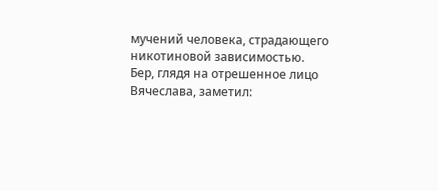мучений человека, страдающего никотиновой зависимостью. Бер, глядя на отрешенное лицо Вячеслава, заметил: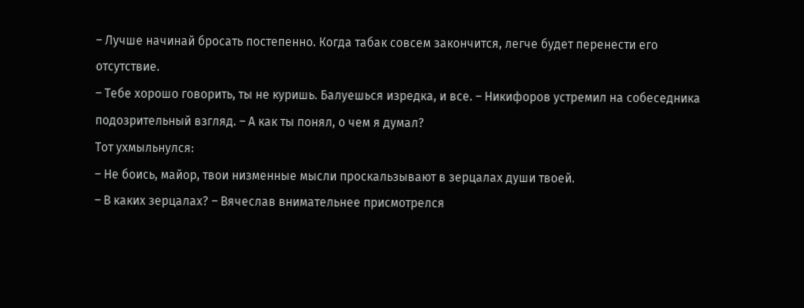– Лучше начинай бросать постепенно. Когда табак совсем закончится, легче будет перенести его отсутствие.
– Тебе хорошо говорить, ты не куришь. Балуешься изредка, и все. – Никифоров устремил на собеседника подозрительный взгляд. – А как ты понял, о чем я думал?
Тот ухмыльнулся:
– Не боись, майор, твои низменные мысли проскальзывают в зерцалах души твоей.
– В каких зерцалах? – Вячеслав внимательнее присмотрелся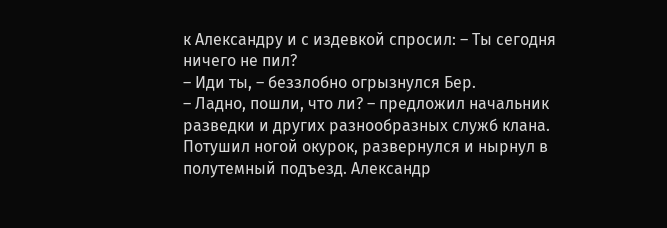к Александру и с издевкой спросил: – Ты сегодня ничего не пил?
– Иди ты, – беззлобно огрызнулся Бер.
– Ладно, пошли, что ли? – предложил начальник разведки и других разнообразных служб клана. Потушил ногой окурок, развернулся и нырнул в полутемный подъезд. Александр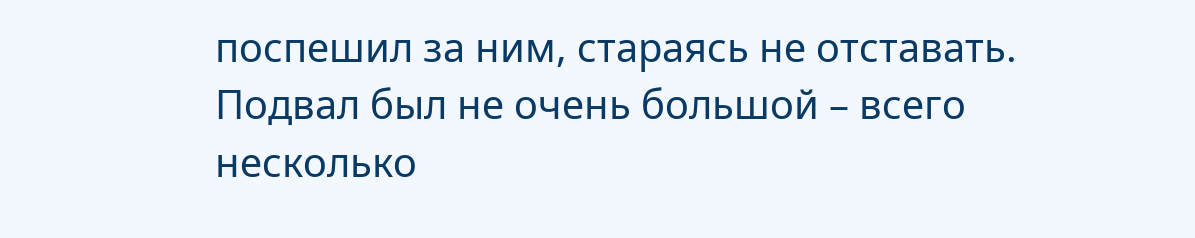поспешил за ним, стараясь не отставать.
Подвал был не очень большой – всего несколько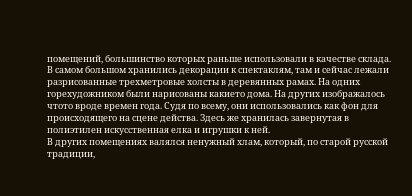помещений, большинство которых раньше использовали в качестве склада. В самом большом хранились декорации к спектаклям, там и сейчас лежали разрисованные трехметровые холсты в деревянных рамах. На одних горехудожником были нарисованы какието дома. На других изображалось чтото вроде времен года. Судя по всему, они использовались как фон для происходящего на сцене действа. Здесь же хранилась завернутая в полиэтилен искусственная елка и игрушки к ней.
В других помещениях валялся ненужный хлам, который, по старой русской традиции,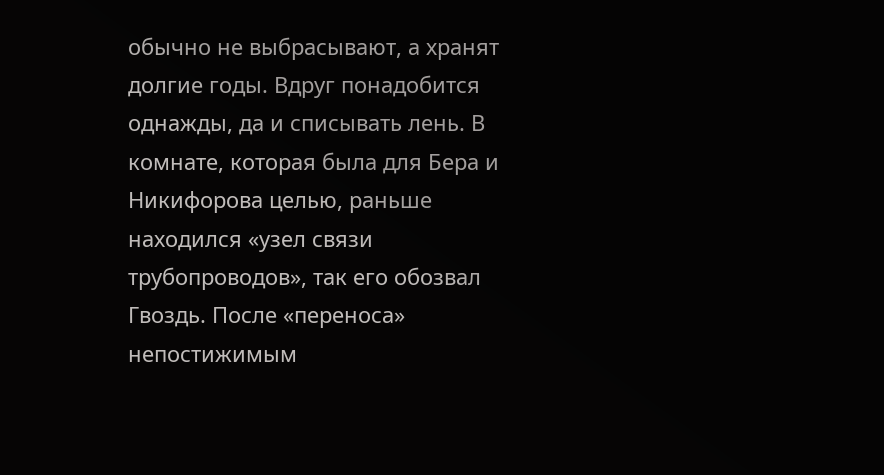обычно не выбрасывают, а хранят долгие годы. Вдруг понадобится однажды, да и списывать лень. В комнате, которая была для Бера и Никифорова целью, раньше находился «узел связи трубопроводов», так его обозвал Гвоздь. После «переноса» непостижимым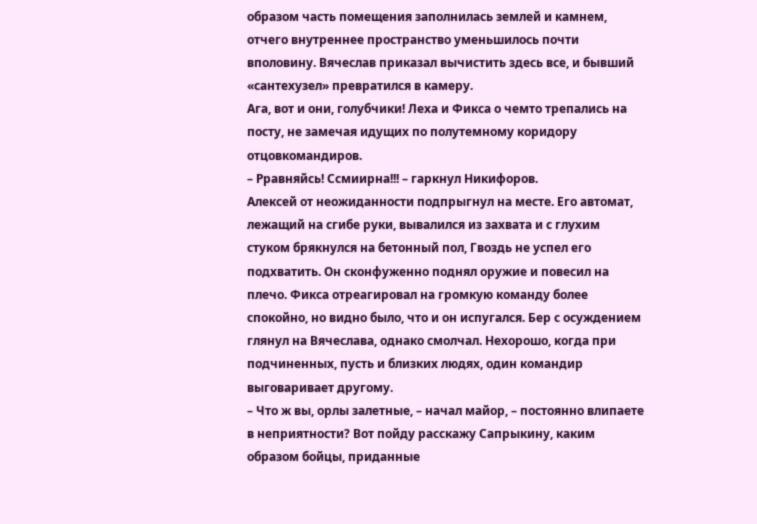образом часть помещения заполнилась землей и камнем, отчего внутреннее пространство уменьшилось почти вполовину. Вячеслав приказал вычистить здесь все, и бывший «сантехузел» превратился в камеру.
Ага, вот и они, голубчики! Леха и Фикса о чемто трепались на посту, не замечая идущих по полутемному коридору отцовкомандиров.
– Рравняйсь! Ссмиирна!!! – гаркнул Никифоров.
Алексей от неожиданности подпрыгнул на месте. Его автомат, лежащий на сгибе руки, вывалился из захвата и с глухим стуком брякнулся на бетонный пол, Гвоздь не успел его подхватить. Он сконфуженно поднял оружие и повесил на плечо. Фикса отреагировал на громкую команду более спокойно, но видно было, что и он испугался. Бер с осуждением глянул на Вячеслава, однако смолчал. Нехорошо, когда при подчиненных, пусть и близких людях, один командир выговаривает другому.
– Что ж вы, орлы залетные, – начал майор, – постоянно влипаете в неприятности? Вот пойду расскажу Сапрыкину, каким образом бойцы, приданные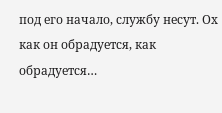под его начало, службу несут. Ох как он обрадуется, как обрадуется…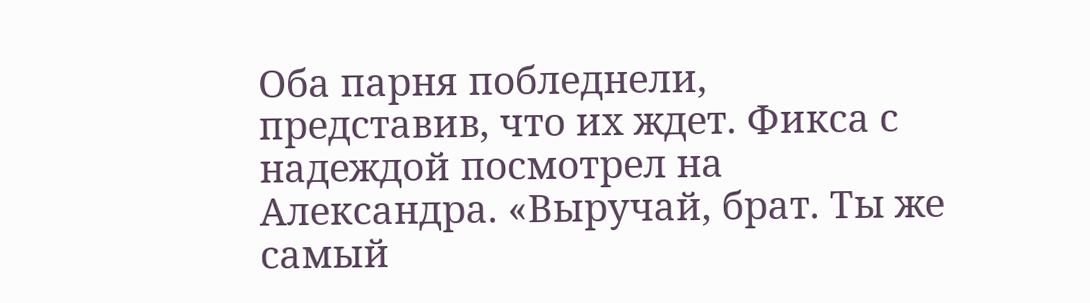Оба парня побледнели, представив, что их ждет. Фикса с надеждой посмотрел на Александра. «Выручай, брат. Ты же самый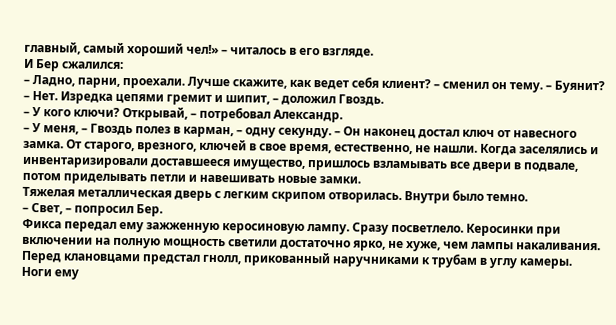главный, самый хороший чел!» – читалось в его взгляде.
И Бер сжалился:
– Ладно, парни, проехали. Лучше скажите, как ведет себя клиент? – сменил он тему. – Буянит?
– Нет. Изредка цепями гремит и шипит, – доложил Гвоздь.
– У кого ключи? Открывай, – потребовал Александр.
– У меня, – Гвоздь полез в карман, – одну секунду. – Он наконец достал ключ от навесного замка. От старого, врезного, ключей в свое время, естественно, не нашли. Когда заселялись и инвентаризировали доставшееся имущество, пришлось взламывать все двери в подвале, потом приделывать петли и навешивать новые замки.
Тяжелая металлическая дверь с легким скрипом отворилась. Внутри было темно.
– Свет, – попросил Бер.
Фикса передал ему зажженную керосиновую лампу. Сразу посветлело. Керосинки при включении на полную мощность светили достаточно ярко, не хуже, чем лампы накаливания. Перед клановцами предстал гнолл, прикованный наручниками к трубам в углу камеры. Ноги ему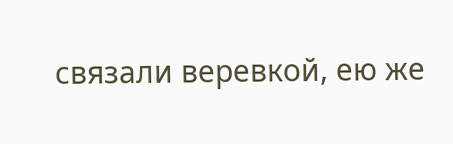связали веревкой, ею же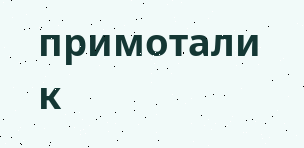примотали к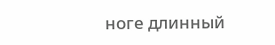ноге длинный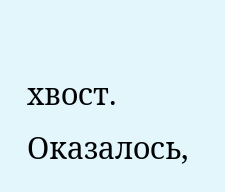хвост. Оказалось,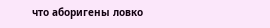что аборигены ловко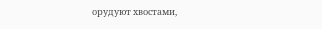орудуют хвостами,